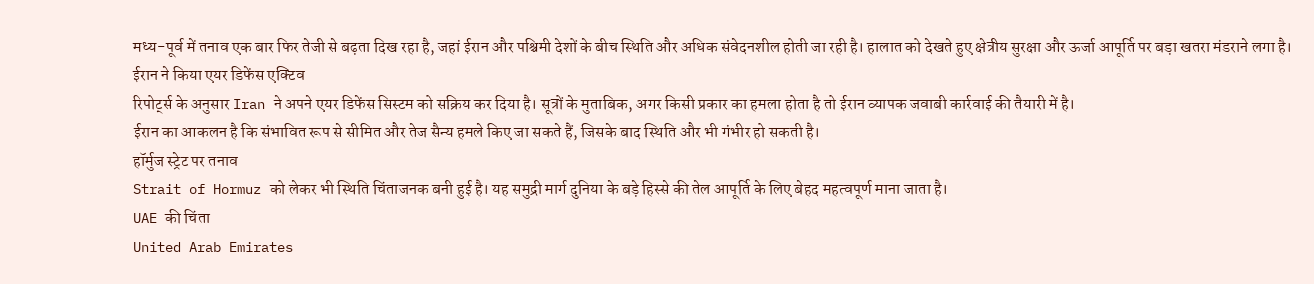मध्य-पूर्व में तनाव एक बार फिर तेजी से बढ़ता दिख रहा है, जहां ईरान और पश्चिमी देशों के बीच स्थिति और अधिक संवेदनशील होती जा रही है। हालात को देखते हुए क्षेत्रीय सुरक्षा और ऊर्जा आपूर्ति पर बड़ा खतरा मंडराने लगा है।
ईरान ने किया एयर डिफेंस एक्टिव
रिपोर्ट्स के अनुसार Iran ने अपने एयर डिफेंस सिस्टम को सक्रिय कर दिया है। सूत्रों के मुताबिक, अगर किसी प्रकार का हमला होता है तो ईरान व्यापक जवाबी कार्रवाई की तैयारी में है।
ईरान का आकलन है कि संभावित रूप से सीमित और तेज सैन्य हमले किए जा सकते हैं, जिसके बाद स्थिति और भी गंभीर हो सकती है।
हॉर्मुज स्ट्रेट पर तनाव
Strait of Hormuz को लेकर भी स्थिति चिंताजनक बनी हुई है। यह समुद्री मार्ग दुनिया के बड़े हिस्से की तेल आपूर्ति के लिए बेहद महत्वपूर्ण माना जाता है।
UAE की चिंता
United Arab Emirates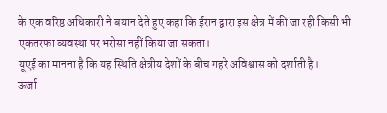के एक वरिष्ठ अधिकारी ने बयान देते हुए कहा कि ईरान द्वारा इस क्षेत्र में की जा रही किसी भी एकतरफा व्यवस्था पर भरोसा नहीं किया जा सकता।
यूएई का मानना है कि यह स्थिति क्षेत्रीय देशों के बीच गहरे अविश्वास को दर्शाती है।
ऊर्जा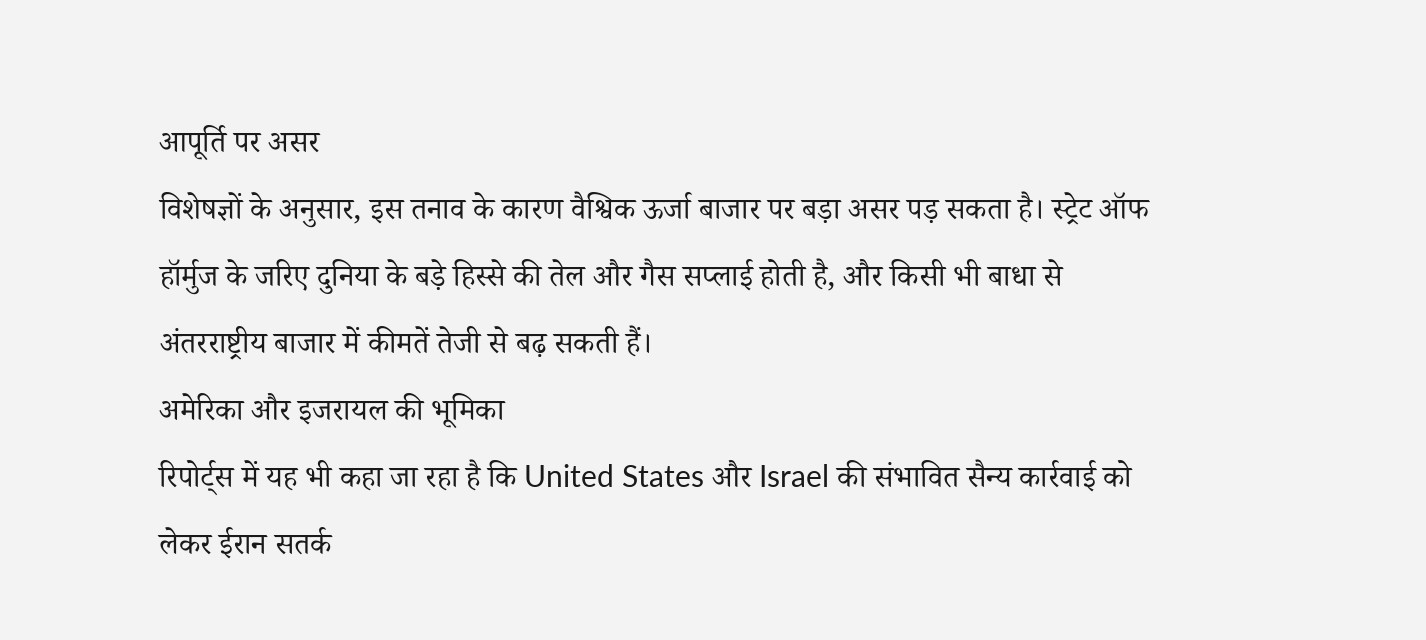आपूर्ति पर असर
विशेषज्ञों के अनुसार, इस तनाव के कारण वैश्विक ऊर्जा बाजार पर बड़ा असर पड़ सकता है। स्ट्रेट ऑफ हॉर्मुज के जरिए दुनिया के बड़े हिस्से की तेल और गैस सप्लाई होती है, और किसी भी बाधा से अंतरराष्ट्रीय बाजार में कीमतें तेजी से बढ़ सकती हैं।
अमेरिका और इजरायल की भूमिका
रिपोर्ट्स में यह भी कहा जा रहा है कि United States और Israel की संभावित सैन्य कार्रवाई को लेकर ईरान सतर्क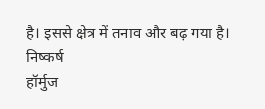है। इससे क्षेत्र में तनाव और बढ़ गया है।
निष्कर्ष
हॉर्मुज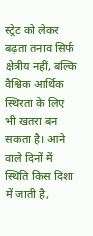स्ट्रेट को लेकर बढ़ता तनाव सिर्फ क्षेत्रीय नहीं, बल्कि वैश्विक आर्थिक स्थिरता के लिए भी खतरा बन सकता है। आने वाले दिनों में स्थिति किस दिशा में जाती है,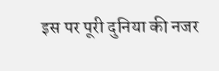इस पर पूरी दुनिया की नजर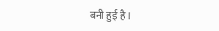बनी हुई है।